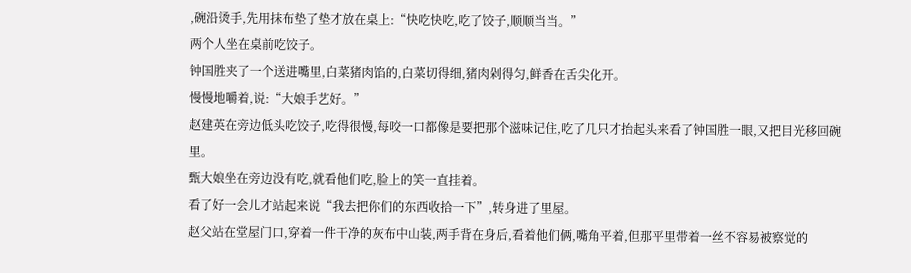,碗沿烫手,先用抹布垫了垫才放在桌上:“快吃快吃,吃了饺子,顺顺当当。”
两个人坐在桌前吃饺子。
钟国胜夹了一个送进嘴里,白菜猪肉馅的,白菜切得细,猪肉剁得匀,鲜香在舌尖化开。
慢慢地嚼着,说:“大娘手艺好。”
赵建英在旁边低头吃饺子,吃得很慢,每咬一口都像是要把那个滋味记住,吃了几只才抬起头来看了钟国胜一眼,又把目光移回碗里。
甄大娘坐在旁边没有吃,就看他们吃,脸上的笑一直挂着。
看了好一会儿才站起来说“我去把你们的东西收拾一下”,转身进了里屋。
赵父站在堂屋门口,穿着一件干净的灰布中山装,两手背在身后,看着他们俩,嘴角平着,但那平里带着一丝不容易被察觉的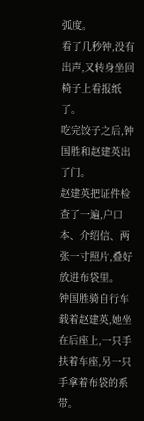弧度。
看了几秒钟,没有出声,又转身坐回椅子上看报纸了。
吃完饺子之后,钟国胜和赵建英出了门。
赵建英把证件检查了一遍,户口本、介绍信、两张一寸照片,叠好放进布袋里。
钟国胜骑自行车载着赵建英,她坐在后座上,一只手扶着车座,另一只手拿着布袋的系带。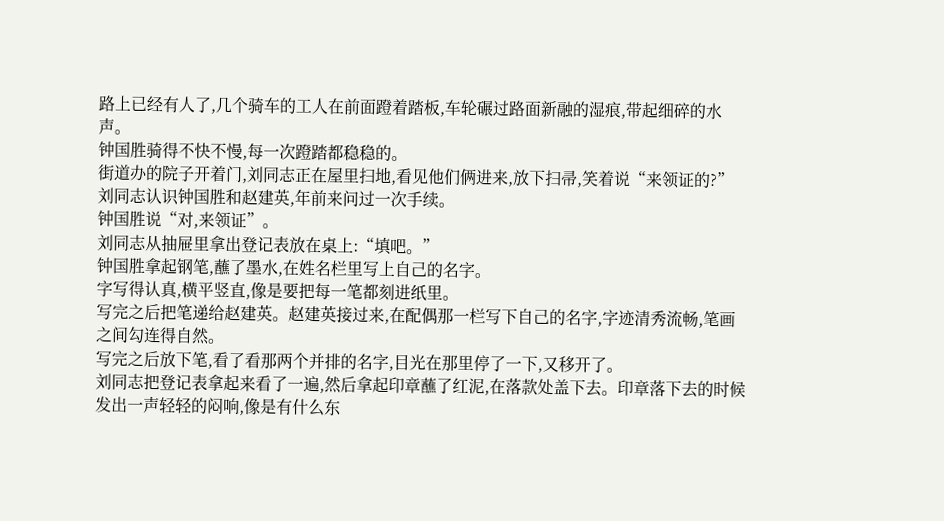路上已经有人了,几个骑车的工人在前面蹬着踏板,车轮碾过路面新融的湿痕,带起细碎的水声。
钟国胜骑得不快不慢,每一次蹬踏都稳稳的。
街道办的院子开着门,刘同志正在屋里扫地,看见他们俩进来,放下扫帚,笑着说“来领证的?”
刘同志认识钟国胜和赵建英,年前来问过一次手续。
钟国胜说“对,来领证”。
刘同志从抽屉里拿出登记表放在桌上:“填吧。”
钟国胜拿起钢笔,蘸了墨水,在姓名栏里写上自己的名字。
字写得认真,横平竖直,像是要把每一笔都刻进纸里。
写完之后把笔递给赵建英。赵建英接过来,在配偶那一栏写下自己的名字,字迹清秀流畅,笔画之间勾连得自然。
写完之后放下笔,看了看那两个并排的名字,目光在那里停了一下,又移开了。
刘同志把登记表拿起来看了一遍,然后拿起印章蘸了红泥,在落款处盖下去。印章落下去的时候发出一声轻轻的闷响,像是有什么东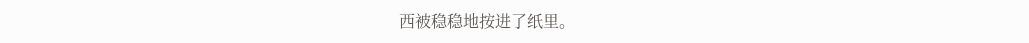西被稳稳地按进了纸里。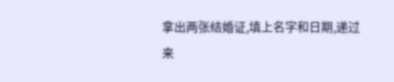拿出两张结婚证,填上名字和日期,递过来